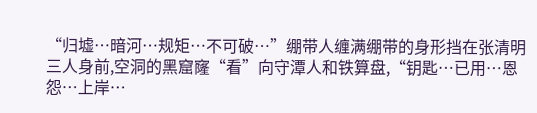“归墟…暗河…规矩…不可破…”绷带人缠满绷带的身形挡在张清明三人身前,空洞的黑窟窿“看”向守潭人和铁算盘,“钥匙…已用…恩怨…上岸…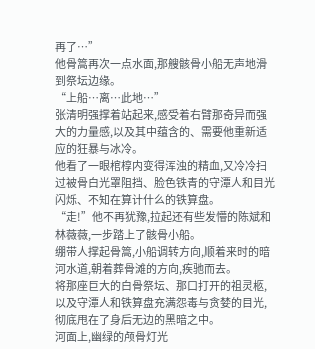再了…”
他骨篙再次一点水面,那艘骸骨小船无声地滑到祭坛边缘。
“上船…离…此地…”
张清明强撑着站起来,感受着右臂那奇异而强大的力量感,以及其中蕴含的、需要他重新适应的狂暴与冰冷。
他看了一眼棺椁内变得浑浊的精血,又冷冷扫过被骨白光罩阻挡、脸色铁青的守潭人和目光闪烁、不知在算计什么的铁算盘。
“走!”他不再犹豫,拉起还有些发懵的陈斌和林薇薇,一步踏上了骸骨小船。
绷带人撑起骨篙,小船调转方向,顺着来时的暗河水道,朝着葬骨滩的方向,疾驰而去。
将那座巨大的白骨祭坛、那口打开的祖灵柩,以及守潭人和铁算盘充满怨毒与贪婪的目光,彻底甩在了身后无边的黑暗之中。
河面上,幽绿的颅骨灯光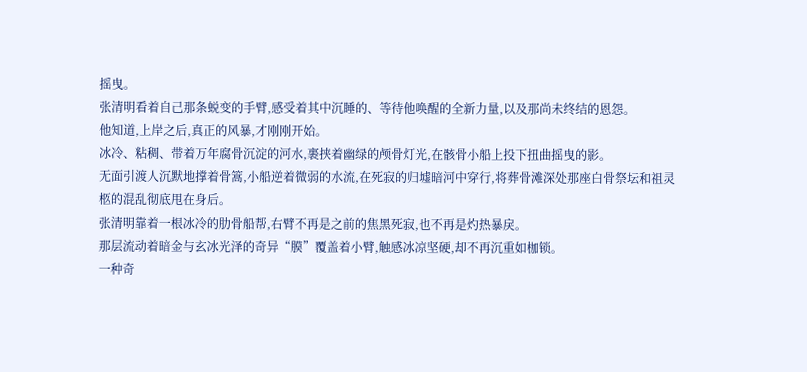摇曳。
张清明看着自己那条蜕变的手臂,感受着其中沉睡的、等待他唤醒的全新力量,以及那尚未终结的恩怨。
他知道,上岸之后,真正的风暴,才刚刚开始。
冰冷、粘稠、带着万年腐骨沉淀的河水,裹挟着幽绿的颅骨灯光,在骸骨小船上投下扭曲摇曳的影。
无面引渡人沉默地撑着骨篙,小船逆着微弱的水流,在死寂的归墟暗河中穿行,将葬骨滩深处那座白骨祭坛和祖灵柩的混乱彻底甩在身后。
张清明靠着一根冰冷的肋骨船帮,右臂不再是之前的焦黑死寂,也不再是灼热暴戾。
那层流动着暗金与玄冰光泽的奇异“膜”覆盖着小臂,触感冰凉坚硬,却不再沉重如枷锁。
一种奇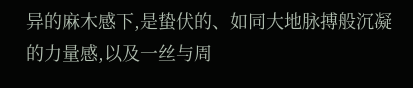异的麻木感下,是蛰伏的、如同大地脉搏般沉凝的力量感,以及一丝与周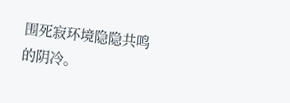围死寂环境隐隐共鸣的阴冷。